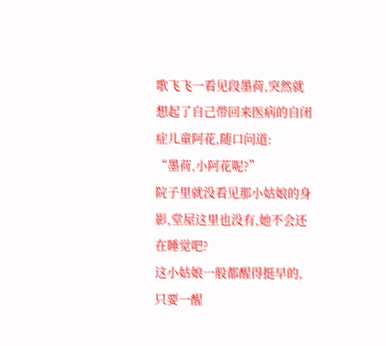歌飞飞一看见段墨荷,突然就想起了自己带回来医病的自闭症儿童阿花,随口问道:
“墨荷,小阿花呢?”
院子里就没看见那小姑娘的身影,堂屋这里也没有,她不会还在睡觉吧?
这小姑娘一般都醒得挺早的,只要一醒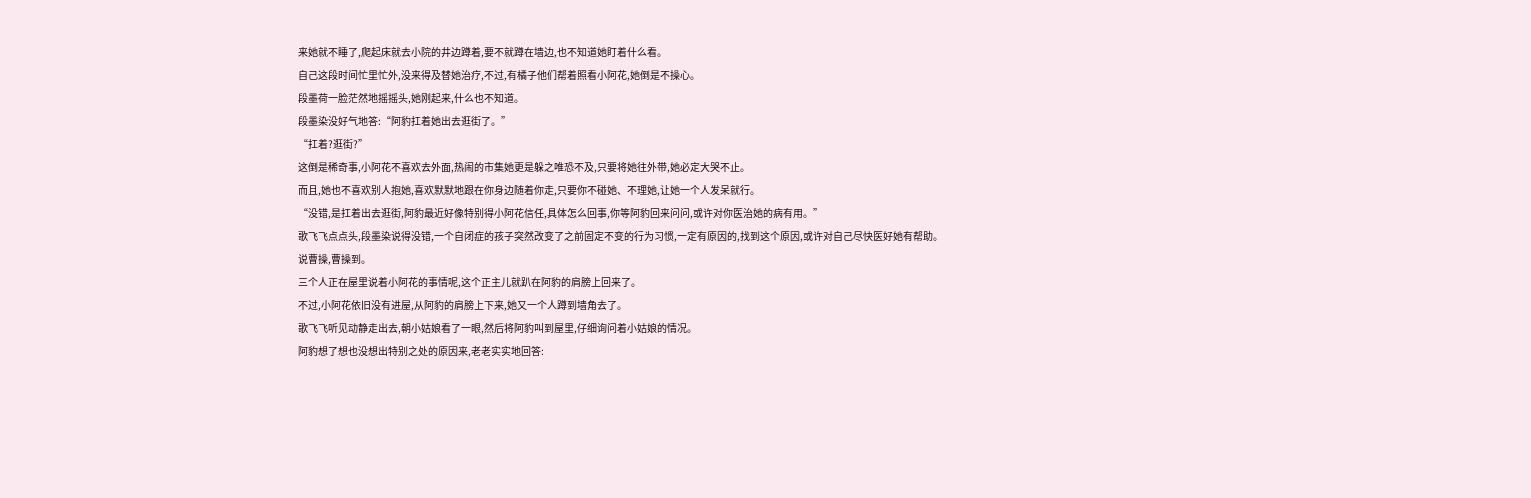来她就不睡了,爬起床就去小院的井边蹲着,要不就蹲在墙边,也不知道她盯着什么看。
自己这段时间忙里忙外,没来得及替她治疗,不过,有橘子他们帮着照看小阿花,她倒是不操心。
段墨荷一脸茫然地摇摇头,她刚起来,什么也不知道。
段墨染没好气地答:“阿豹扛着她出去逛街了。”
“扛着?逛街?”
这倒是稀奇事,小阿花不喜欢去外面,热闹的市集她更是躲之唯恐不及,只要将她往外带,她必定大哭不止。
而且,她也不喜欢别人抱她,喜欢默默地跟在你身边随着你走,只要你不碰她、不理她,让她一个人发呆就行。
“没错,是扛着出去逛街,阿豹最近好像特别得小阿花信任,具体怎么回事,你等阿豹回来问问,或许对你医治她的病有用。”
歌飞飞点点头,段墨染说得没错,一个自闭症的孩子突然改变了之前固定不变的行为习惯,一定有原因的,找到这个原因,或许对自己尽快医好她有帮助。
说曹操,曹操到。
三个人正在屋里说着小阿花的事情呢,这个正主儿就趴在阿豹的肩膀上回来了。
不过,小阿花依旧没有进屋,从阿豹的肩膀上下来,她又一个人蹲到墙角去了。
歌飞飞听见动静走出去,朝小姑娘看了一眼,然后将阿豹叫到屋里,仔细询问着小姑娘的情况。
阿豹想了想也没想出特别之处的原因来,老老实实地回答: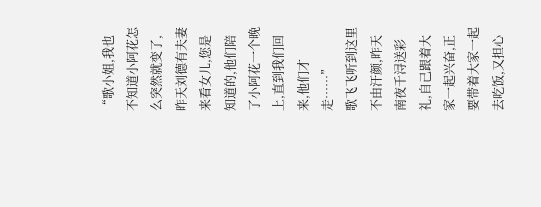“歌小姐,我也不知道小阿花怎么突然就变了,昨天刘德有夫妻来看女儿,您是知道的,他们陪了小阿花一个晚上,直到我们回来,他们才走……”
歌飞飞听到这里不由汗颜,昨天南夜千浔送彩礼,自己跟着大家一起兴奋,正要带着大家一起去吃饭,又担心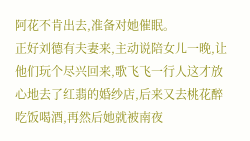阿花不肯出去,准备对她催眠。
正好刘德有夫妻来,主动说陪女儿一晚,让他们玩个尽兴回来,歌飞飞一行人这才放心地去了红翡的婚纱店,后来又去桃花醉吃饭喝酒,再然后她就被南夜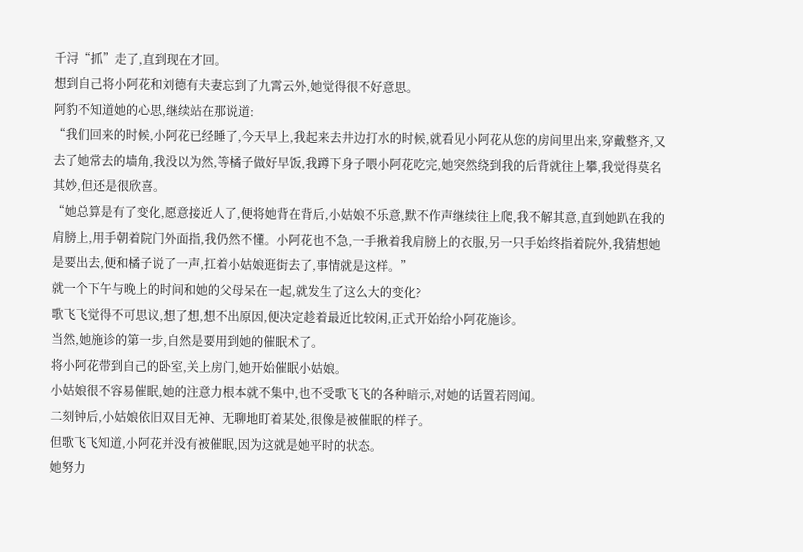千浔“抓”走了,直到现在才回。
想到自己将小阿花和刘德有夫妻忘到了九霄云外,她觉得很不好意思。
阿豹不知道她的心思,继续站在那说道:
“我们回来的时候,小阿花已经睡了,今天早上,我起来去井边打水的时候,就看见小阿花从您的房间里出来,穿戴整齐,又去了她常去的墙角,我没以为然,等橘子做好早饭,我蹲下身子喂小阿花吃完,她突然绕到我的后背就往上攀,我觉得莫名其妙,但还是很欣喜。
“她总算是有了变化,愿意接近人了,便将她背在背后,小姑娘不乐意,默不作声继续往上爬,我不解其意,直到她趴在我的肩膀上,用手朝着院门外面指,我仍然不懂。小阿花也不急,一手揪着我肩膀上的衣服,另一只手始终指着院外,我猜想她是要出去,便和橘子说了一声,扛着小姑娘逛街去了,事情就是这样。”
就一个下午与晚上的时间和她的父母呆在一起,就发生了这么大的变化?
歌飞飞觉得不可思议,想了想,想不出原因,便决定趁着最近比较闲,正式开始给小阿花施诊。
当然,她施诊的第一步,自然是要用到她的催眠术了。
将小阿花带到自己的卧室,关上房门,她开始催眠小姑娘。
小姑娘很不容易催眠,她的注意力根本就不集中,也不受歌飞飞的各种暗示,对她的话置若罔闻。
二刻钟后,小姑娘依旧双目无神、无聊地盯着某处,很像是被催眠的样子。
但歌飞飞知道,小阿花并没有被催眠,因为这就是她平时的状态。
她努力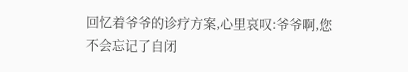回忆着爷爷的诊疗方案,心里哀叹:爷爷啊,您不会忘记了自闭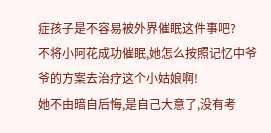症孩子是不容易被外界催眠这件事吧?
不将小阿花成功催眠,她怎么按照记忆中爷爷的方案去治疗这个小姑娘啊!
她不由暗自后悔,是自己大意了,没有考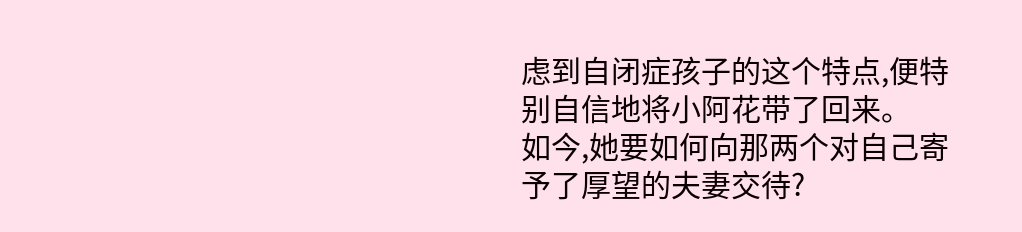虑到自闭症孩子的这个特点,便特别自信地将小阿花带了回来。
如今,她要如何向那两个对自己寄予了厚望的夫妻交待?